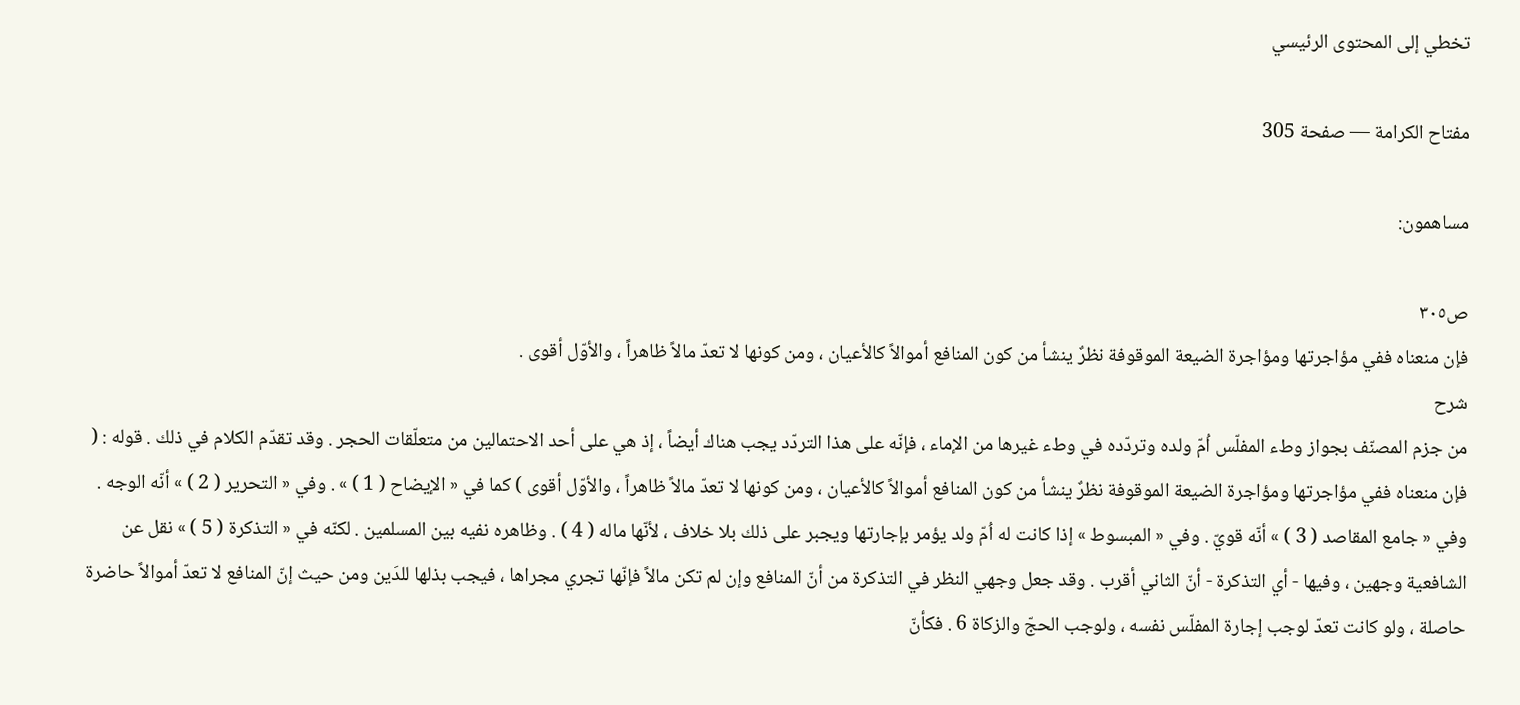تخطي إلى المحتوى الرئيسي

مفتاح الكرامة — صفحة 305

مساهمون:

ص٣٠٥
فإن منعناه ففي مؤاجرتها ومؤاجرة الضيعة الموقوفة نظرٌ ينشأ من كون المنافع أموالاً كالأعيان ، ومن كونها لا تعدّ مالاً ظاهراً ، والأوّل أقوى .
شرح
من جزم المصنّف بجواز وطء المفلّس اُمّ ولده وتردّده في وطء غيرها من الإماء ، فإنّه على هذا التردّد يجب هناك أيضاً ، إذ هي على أحد الاحتمالين من متعلّقات الحجر . وقد تقدّم الكلام في ذلك . قوله : ( فإن منعناه ففي مؤاجرتها ومؤاجرة الضيعة الموقوفة نظرٌ ينشأ من كون المنافع أموالاً كالأعيان ، ومن كونها لا تعدّ مالاً ظاهراً ، والأوّل أقوى ) كما في « الإيضاح ( 1 ) » . وفي « التحرير ( 2 ) » أنّه الوجه . وفي « جامع المقاصد ( 3 ) » أنّه قويّ . وفي « المبسوط » إذا كانت له اُمّ ولد يؤمر بإجارتها ويجبر على ذلك بلا خلاف ، لأنّها ماله ( 4 ) . وظاهره نفيه بين المسلمين . لكنّه في « التذكرة ( 5 ) » نقل عن الشافعية وجهين ، وفيها - أي التذكرة - أنّ الثاني أقرب . وقد جعل وجهي النظر في التذكرة من أنّ المنافع وإن لم تكن مالاً فإنّها تجري مجراها ، فيجب بذلها للدَين ومن حيث إنّ المنافع لا تعدّ أموالاً حاضرة حاصلة ، ولو كانت تعدّ لوجب إجارة المفلّس نفسه ، ولوجب الحجّ والزكاة 6 . فكأنّ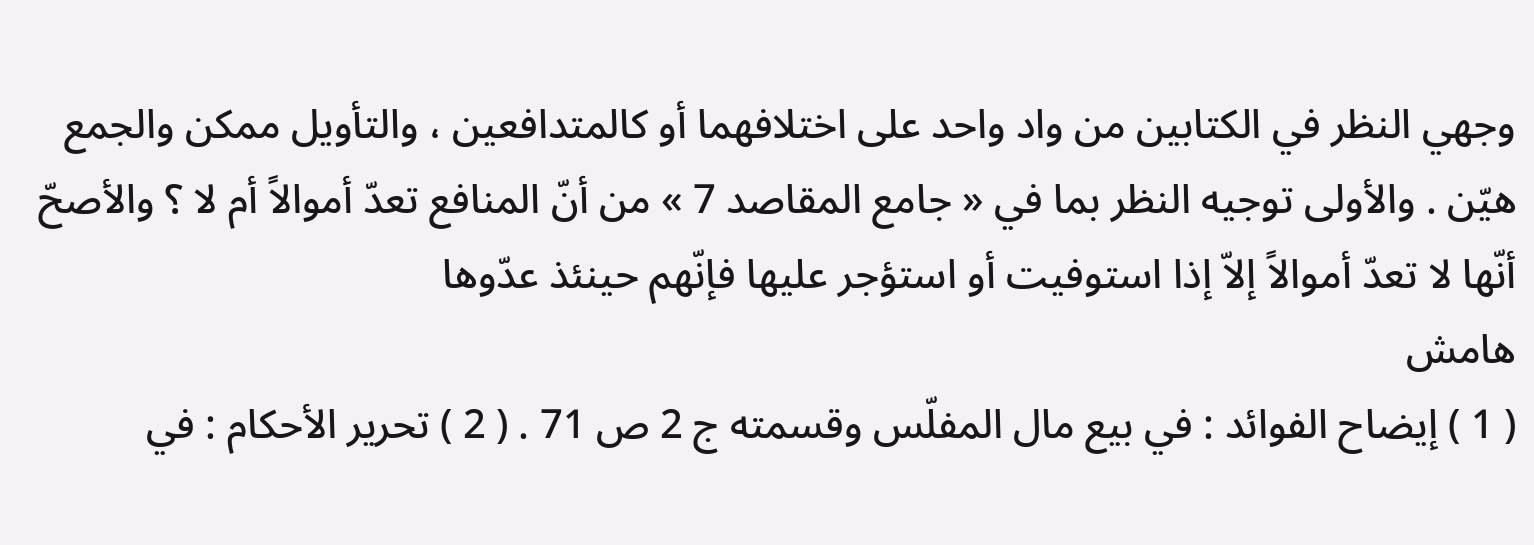وجهي النظر في الكتابين من واد واحد على اختلافهما أو كالمتدافعين ، والتأويل ممكن والجمع هيّن . والأولى توجيه النظر بما في « جامع المقاصد 7 » من أنّ المنافع تعدّ أموالاً أم لا ؟ والأصحّ أنّها لا تعدّ أموالاً إلاّ إذا استوفيت أو استؤجر عليها فإنّهم حينئذ عدّوها
هامش
( 1 ) إيضاح الفوائد : في بيع مال المفلّس وقسمته ج 2 ص 71 . ( 2 ) تحرير الأحكام : في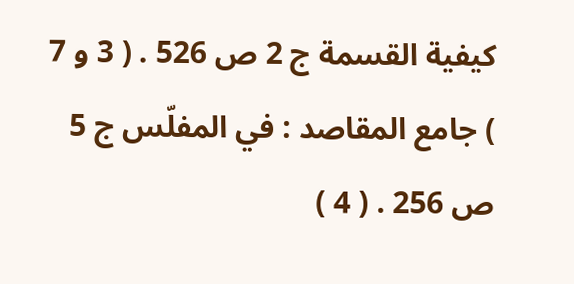كيفية القسمة ج 2 ص 526 . ( 3 و 7 ) جامع المقاصد : في المفلّس ج 5 ص 256 . ( 4 )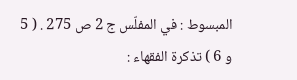المبسوط : في المفلّس ج 2 ص 275 . ( 5 و 6 ) تذكرة الفقهاء :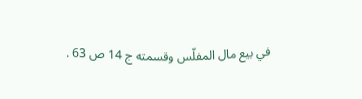في بيع مال المفلّس وقسمته ج 14 ص 63 .